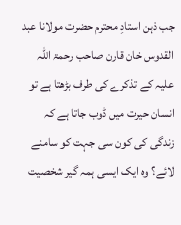جب ذہن استادِ محترم حضرت مولانا عبد القدوس خان قارن صاحب رحمۃ اللہ علیہ کے تذکرے کی طرف بڑھتا ہے تو انسان حیرت میں ڈوب جاتا ہے کہ زندگی کی کون سی جہت کو سامنے لائے؟ وہ ایک ایسی ہمہ گیر شخصیت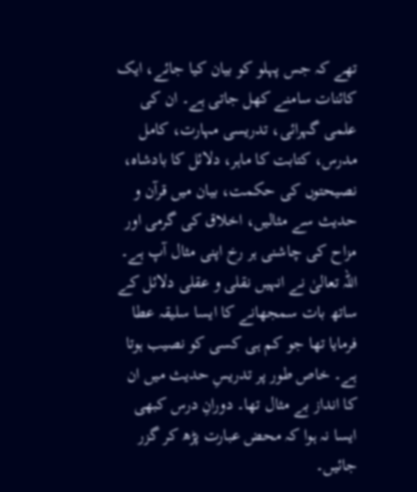تھے کہ جس پہلو کو بیان کیا جائے، ایک کائنات سامنے کھل جاتی ہے۔ ان کی علمی گہرائی، تدریسی مہارت، کامل مدرس، کتابت کا ماہر، دلائل کا بادشاہ، نصیحتوں کی حکمت، بیان میں قرآن و حدیث سے مثالیں، اخلاق کی گرمی اور مزاح کی چاشنی ہر رخ اپنی مثال آپ ہے۔
اللہ تعالیٰ نے انہیں نقلی و عقلی دلائل کے ساتھ بات سمجھانے کا ایسا سلیقہ عطا فرمایا تھا جو کم ہی کسی کو نصیب ہوتا ہے۔ خاص طور پر تدریسِ حدیث میں ان کا انداز بے مثال تھا۔ دورانِ درس کبھی ایسا نہ ہوا کہ محض عبارت پڑھ کر گزر جائیں۔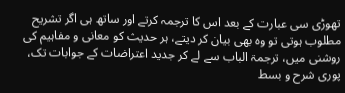تھوڑی سی عبارت کے بعد اس کا ترجمہ کرتے اور ساتھ ہی اگر تشریح مطلوب ہوتی تو وہ بھی بیان کر دیتے، ہر حدیث کو معانی و مفاہیم کی روشنی میں، ترجمۃ الباب سے لے کر جدید اعتراضات کے جوابات تک، پوری شرح و بسط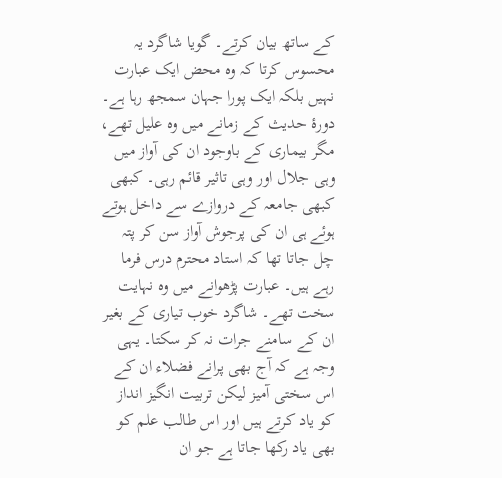کے ساتھ بیان کرتے۔ گویا شاگرد یہ محسوس کرتا کہ وہ محض ایک عبارت نہیں بلکہ ایک پورا جہان سمجھ رہا ہے۔
دورۂ حدیث کے زمانے میں وہ علیل تھے، مگر بیماری کے باوجود ان کی آواز میں وہی جلال اور وہی تاثیر قائم رہی۔ کبھی کبھی جامعہ کے دروازے سے داخل ہوتے ہوئے ہی ان کی پرجوش آواز سن کر پتہ چل جاتا تھا کہ استاد محترم درس فرما رہے ہیں۔ عبارت پڑھوانے میں وہ نہایت سخت تھے۔ شاگرد خوب تیاری کے بغیر ان کے سامنے جرات نہ کر سکتا۔ یہی وجہ ہے کہ آج بھی پرانے فضلاء ان کے اس سختی آمیز لیکن تربیت انگیز انداز کو یاد کرتے ہیں اور اس طالب علم کو بھی یاد رکھا جاتا ہے جو ان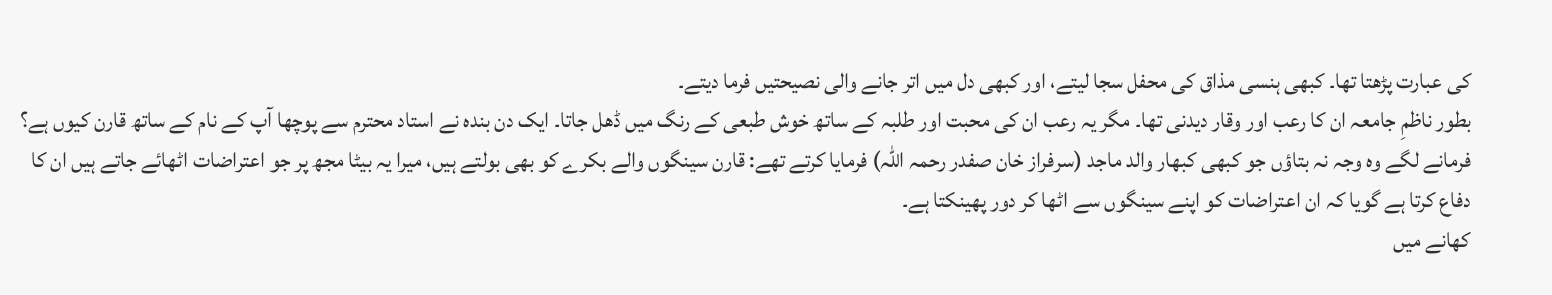کی عبارت پڑھتا تھا۔ کبھی ہنسی مذاق کی محفل سجا لیتے، اور کبھی دل میں اتر جانے والی نصیحتیں فرما دیتے۔
بطور ناظمِ جامعہ ان کا رعب اور وقار دیدنی تھا۔ مگر یہ رعب ان کی محبت اور طلبہ کے ساتھ خوش طبعی کے رنگ میں ڈھل جاتا۔ ایک دن بندہ نے استاد محترم سے پوچھا آپ کے نام کے ساتھ قارن کیوں ہے؟ فرمانے لگے وہ وجہ نہ بتاؤں جو کبھی کبھار والد ماجد (سرفراز خان صفدر رحمہ اللہ) فرمایا کرتے تھے: قارن سینگوں والے بکرے کو بھی بولتے ہیں، میرا یہ بیٹا مجھ پر جو اعتراضات اٹھائے جاتے ہیں ان کا دفاع کرتا ہے گویا کہ ان اعتراضات کو اپنے سینگوں سے اٹھا کر دور پھینکتا ہے۔
کھانے میں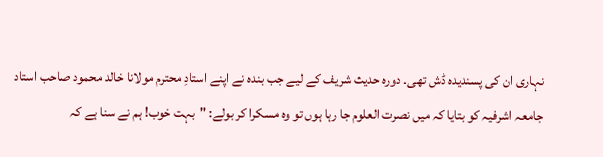نہاری ان کی پسندیدہ ڈش تھی۔ دورہ حدیث شریف کے لیے جب بندہ نے اپنے استادِ محترم مولانا خالد محمود صاحب استاد جامعہ اشرفیہ کو بتایا کہ میں نصرت العلوم جا رہا ہوں تو وہ مسکرا کر بولے: "بہت خوب! ہم نے سنا ہے کہ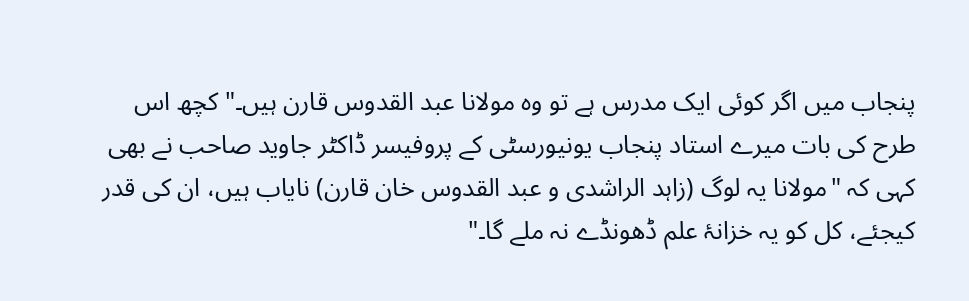پنجاب میں اگر کوئی ایک مدرس ہے تو وہ مولانا عبد القدوس قارن ہیں۔" کچھ اس طرح کی بات میرے استاد پنجاب یونیورسٹی کے پروفیسر ڈاکٹر جاوید صاحب نے بھی کہی کہ "مولانا یہ لوگ (زاہد الراشدی و عبد القدوس خان قارن) نایاب ہیں، ان کی قدر کیجئے، کل کو یہ خزانۂ علم ڈھونڈے نہ ملے گا۔"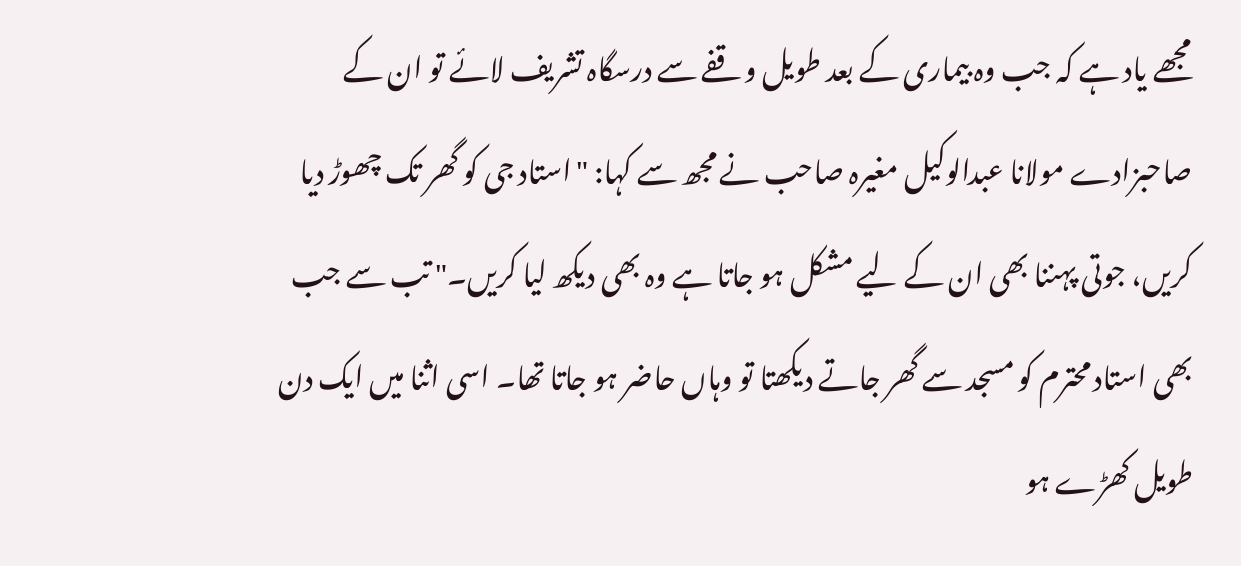مجھے یاد ہے کہ جب وہ بیماری کے بعد طویل وقفے سے درسگاہ تشریف لائے تو ان کے صاحبزادے مولانا عبدالوکیل مغیرہ صاحب نے مجھ سے کہا: "استاد جی کو گھر تک چھوڑ دیا کریں، جوتی پہننا بھی ان کے لیے مشکل ہو جاتا ہے وہ بھی دیکھ لیا کریں۔" تب سے جب بھی استاد محترم کو مسجد سے گھر جاتے دیکھتا تو وہاں حاضر ہو جاتا تھا۔ اسی اثنا میں ایک دن طویل کھڑے ہو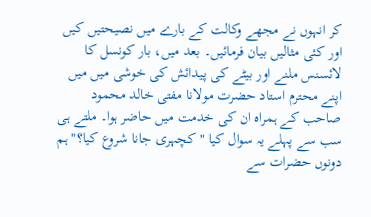کر انہوں نے مجھے وکالت کے بارے میں نصیحتیں کیں اور کئی مثالیں بیان فرمائیں۔ بعد میں، بار کونسل کا لائسنس ملنے اور بیٹے کی پیدائش کی خوشی میں میں اپنے محترم استاد حضرت مولانا مفتی خالد محمود صاحب کے ہمراہ ان کی خدمت میں حاضر ہوا۔ ملتے ہی سب سے پہلے یہ سوال کیا " کچہری جانا شروع کیا؟" ہم دونوں حضرات سے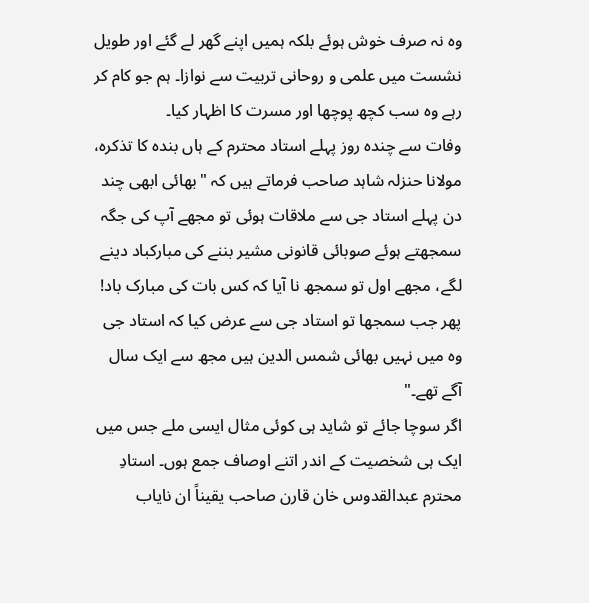وہ نہ صرف خوش ہوئے بلکہ ہمیں اپنے گھر لے گئے اور طویل نشست میں علمی و روحانی تربیت سے نوازا۔ ہم جو کام کر رہے وہ سب کچھ پوچھا اور مسرت کا اظہار کیا۔
وفات سے چندہ روز پہلے استاد محترم کے ہاں بندہ کا تذکرہ، مولانا حنزلہ شاہد صاحب فرماتے ہیں کہ "بھائی ابھی چند دن پہلے استاد جی سے ملاقات ہوئی تو مجھے آپ کی جگہ سمجھتے ہوئے صوبائی قانونی مشیر بننے کی مبارکباد دینے لگے، مجھے اول تو سمجھ نا آیا کہ کس بات کی مبارک باد! پھر جب سمجھا تو استاد جی سے عرض کیا کہ استاد جی وہ میں نہیں بھائی شمس الدین ہیں مجھ سے ایک سال آگے تھے۔"
اگر سوچا جائے تو شاید ہی کوئی مثال ایسی ملے جس میں ایک ہی شخصیت کے اندر اتنے اوصاف جمع ہوں۔ استادِ محترم عبدالقدوس خان قارن صاحب یقیناً ان نایاب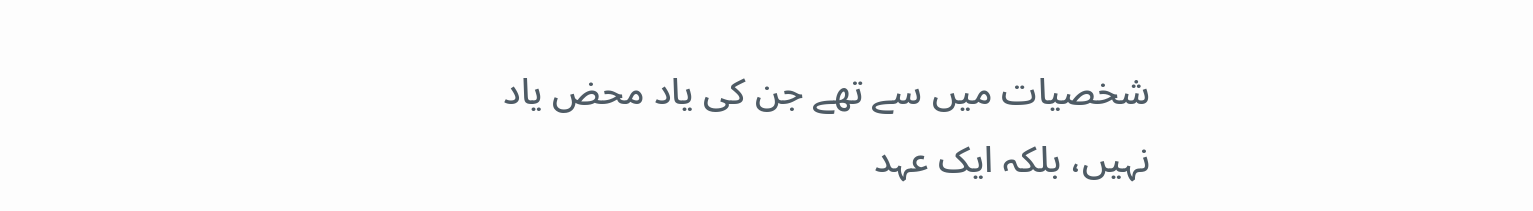شخصیات میں سے تھے جن کی یاد محض یاد نہیں، بلکہ ایک عہد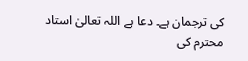کی ترجمان ہے۔ دعا ہے اللہ تعالیٰ استاد محترم کی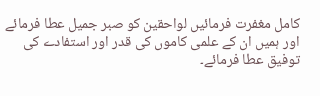کامل مغفرت فرمائیں لواحقین کو صبر جمیل عطا فرمائے اور ہمیں ان کے علمی کاموں کی قدر اور استفادے کی توفیق عطا فرمائے۔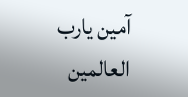آمین یارب العالمین